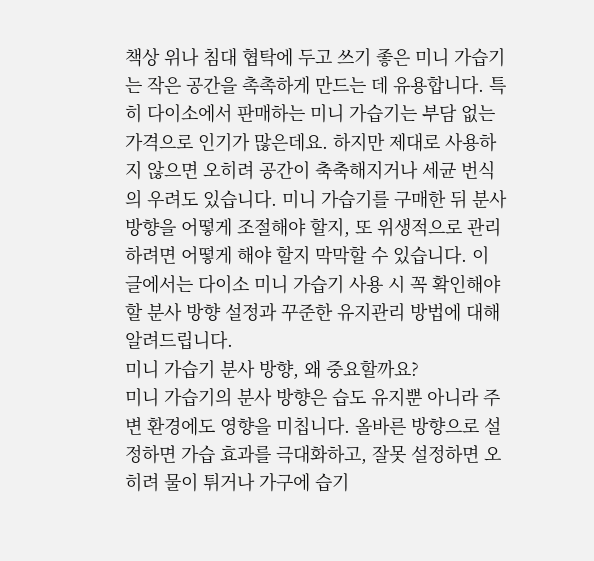책상 위나 침대 협탁에 두고 쓰기 좋은 미니 가습기는 작은 공간을 촉촉하게 만드는 데 유용합니다. 특히 다이소에서 판매하는 미니 가습기는 부담 없는 가격으로 인기가 많은데요. 하지만 제대로 사용하지 않으면 오히려 공간이 축축해지거나 세균 번식의 우려도 있습니다. 미니 가습기를 구매한 뒤 분사 방향을 어떻게 조절해야 할지, 또 위생적으로 관리하려면 어떻게 해야 할지 막막할 수 있습니다. 이 글에서는 다이소 미니 가습기 사용 시 꼭 확인해야 할 분사 방향 설정과 꾸준한 유지관리 방법에 대해 알려드립니다.
미니 가습기 분사 방향, 왜 중요할까요?
미니 가습기의 분사 방향은 습도 유지뿐 아니라 주변 환경에도 영향을 미칩니다. 올바른 방향으로 설정하면 가습 효과를 극대화하고, 잘못 설정하면 오히려 물이 튀거나 가구에 습기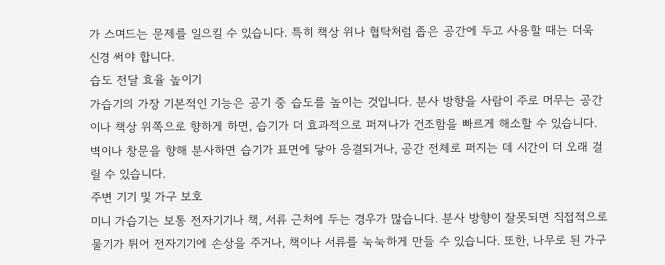가 스며드는 문제를 일으킬 수 있습니다. 특히 책상 위나 협탁처럼 좁은 공간에 두고 사용할 때는 더욱 신경 써야 합니다.
습도 전달 효율 높이기
가습기의 가장 기본적인 기능은 공기 중 습도를 높이는 것입니다. 분사 방향을 사람이 주로 머무는 공간이나 책상 위쪽으로 향하게 하면, 습기가 더 효과적으로 퍼져나가 건조함을 빠르게 해소할 수 있습니다. 벽이나 창문을 향해 분사하면 습기가 표면에 닿아 응결되거나, 공간 전체로 퍼지는 데 시간이 더 오래 걸릴 수 있습니다.
주변 기기 및 가구 보호
미니 가습기는 보통 전자기기나 책, 서류 근처에 두는 경우가 많습니다. 분사 방향이 잘못되면 직접적으로 물기가 튀어 전자기기에 손상을 주거나, 책이나 서류를 눅눅하게 만들 수 있습니다. 또한, 나무로 된 가구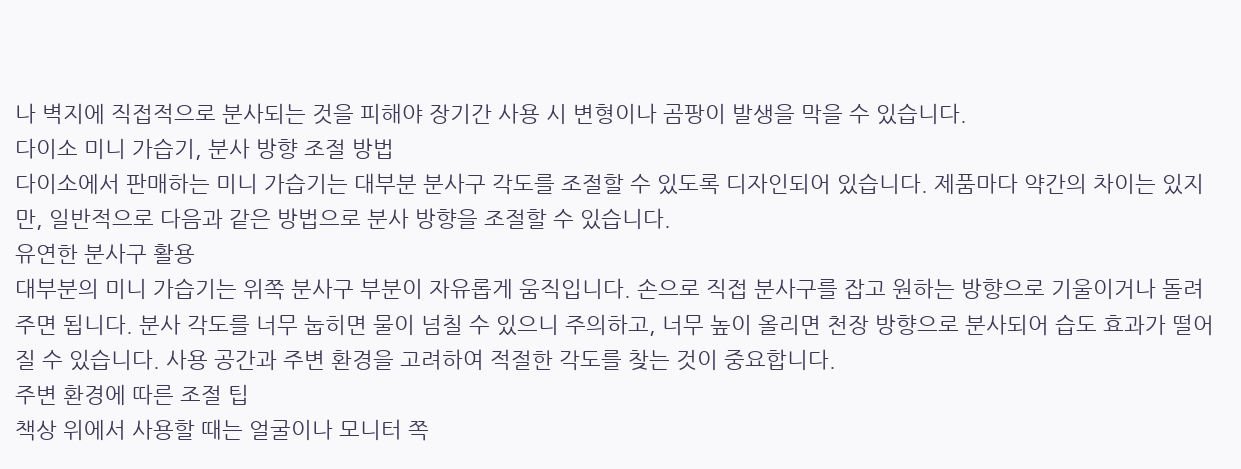나 벽지에 직접적으로 분사되는 것을 피해야 장기간 사용 시 변형이나 곰팡이 발생을 막을 수 있습니다.
다이소 미니 가습기, 분사 방향 조절 방법
다이소에서 판매하는 미니 가습기는 대부분 분사구 각도를 조절할 수 있도록 디자인되어 있습니다. 제품마다 약간의 차이는 있지만, 일반적으로 다음과 같은 방법으로 분사 방향을 조절할 수 있습니다.
유연한 분사구 활용
대부분의 미니 가습기는 위쪽 분사구 부분이 자유롭게 움직입니다. 손으로 직접 분사구를 잡고 원하는 방향으로 기울이거나 돌려주면 됩니다. 분사 각도를 너무 눕히면 물이 넘칠 수 있으니 주의하고, 너무 높이 올리면 천장 방향으로 분사되어 습도 효과가 떨어질 수 있습니다. 사용 공간과 주변 환경을 고려하여 적절한 각도를 찾는 것이 중요합니다.
주변 환경에 따른 조절 팁
책상 위에서 사용할 때는 얼굴이나 모니터 쪽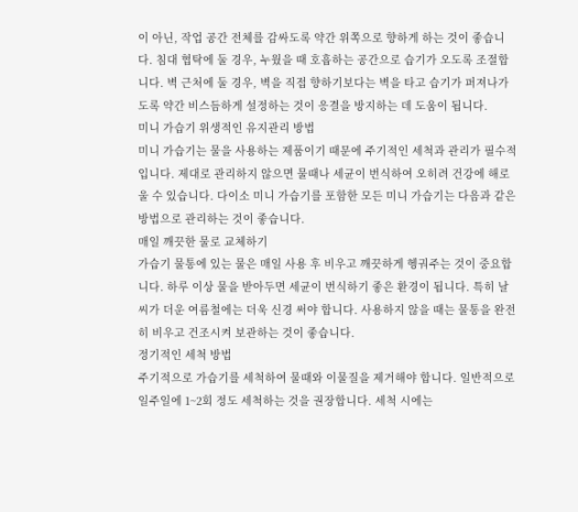이 아닌, 작업 공간 전체를 감싸도록 약간 위쪽으로 향하게 하는 것이 좋습니다. 침대 협탁에 둘 경우, 누웠을 때 호흡하는 공간으로 습기가 오도록 조절합니다. 벽 근처에 둘 경우, 벽을 직접 향하기보다는 벽을 타고 습기가 퍼져나가도록 약간 비스듬하게 설정하는 것이 응결을 방지하는 데 도움이 됩니다.
미니 가습기 위생적인 유지관리 방법
미니 가습기는 물을 사용하는 제품이기 때문에 주기적인 세척과 관리가 필수적입니다. 제대로 관리하지 않으면 물때나 세균이 번식하여 오히려 건강에 해로울 수 있습니다. 다이소 미니 가습기를 포함한 모든 미니 가습기는 다음과 같은 방법으로 관리하는 것이 좋습니다.
매일 깨끗한 물로 교체하기
가습기 물통에 있는 물은 매일 사용 후 비우고 깨끗하게 헹궈주는 것이 중요합니다. 하루 이상 물을 받아두면 세균이 번식하기 좋은 환경이 됩니다. 특히 날씨가 더운 여름철에는 더욱 신경 써야 합니다. 사용하지 않을 때는 물통을 완전히 비우고 건조시켜 보관하는 것이 좋습니다.
정기적인 세척 방법
주기적으로 가습기를 세척하여 물때와 이물질을 제거해야 합니다. 일반적으로 일주일에 1~2회 정도 세척하는 것을 권장합니다. 세척 시에는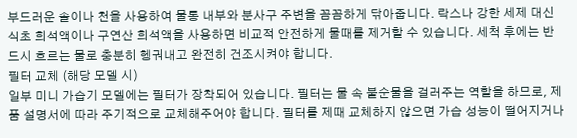부드러운 솔이나 천을 사용하여 물통 내부와 분사구 주변을 꼼꼼하게 닦아줍니다. 락스나 강한 세제 대신 식초 희석액이나 구연산 희석액을 사용하면 비교적 안전하게 물때를 제거할 수 있습니다. 세척 후에는 반드시 흐르는 물로 충분히 헹궈내고 완전히 건조시켜야 합니다.
필터 교체 (해당 모델 시)
일부 미니 가습기 모델에는 필터가 장착되어 있습니다. 필터는 물 속 불순물을 걸러주는 역할을 하므로, 제품 설명서에 따라 주기적으로 교체해주어야 합니다. 필터를 제때 교체하지 않으면 가습 성능이 떨어지거나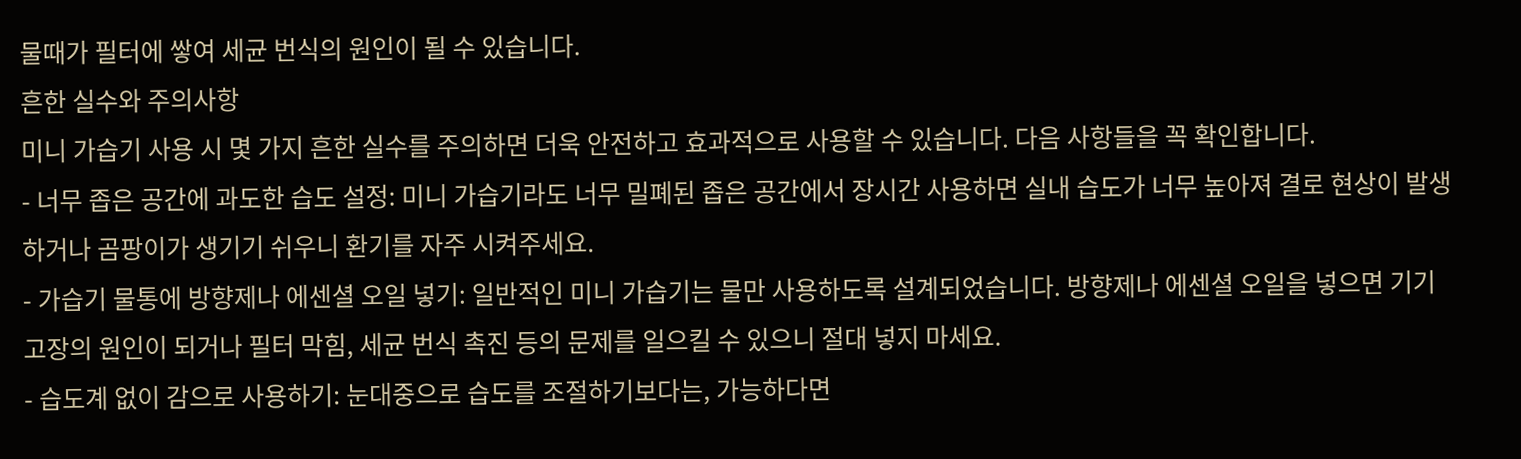물때가 필터에 쌓여 세균 번식의 원인이 될 수 있습니다.
흔한 실수와 주의사항
미니 가습기 사용 시 몇 가지 흔한 실수를 주의하면 더욱 안전하고 효과적으로 사용할 수 있습니다. 다음 사항들을 꼭 확인합니다.
- 너무 좁은 공간에 과도한 습도 설정: 미니 가습기라도 너무 밀폐된 좁은 공간에서 장시간 사용하면 실내 습도가 너무 높아져 결로 현상이 발생하거나 곰팡이가 생기기 쉬우니 환기를 자주 시켜주세요.
- 가습기 물통에 방향제나 에센셜 오일 넣기: 일반적인 미니 가습기는 물만 사용하도록 설계되었습니다. 방향제나 에센셜 오일을 넣으면 기기 고장의 원인이 되거나 필터 막힘, 세균 번식 촉진 등의 문제를 일으킬 수 있으니 절대 넣지 마세요.
- 습도계 없이 감으로 사용하기: 눈대중으로 습도를 조절하기보다는, 가능하다면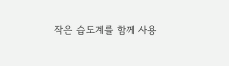작은 습도계를 함께 사용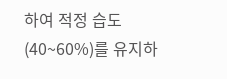하여 적정 습도(40~60%)를 유지하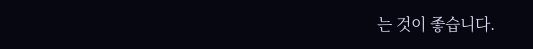는 것이 좋습니다.